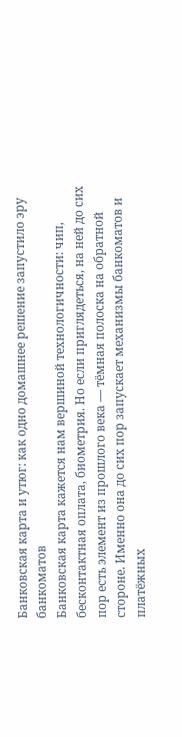Банковская карта и утюг: как одно домашнее решение запустило эру банкоматов
Банковская карта кажется нам вершиной технологичности: чип, бесконтактная оплата, биометрия. Но если приглядеться, на ней до сих пор есть элемент из прошлого века — тёмная полоска на обратной стороне. Именно она до сих пор запускает механизмы банкоматов и платёжных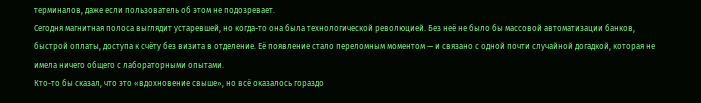терминалов, даже если пользователь об этом не подозревает.
Сегодня магнитная полоса выглядит устаревшей, но когда-то она была технологической революцией. Без неё не было бы массовой автоматизации банков, быстрой оплаты, доступа к счёту без визита в отделение. Её появление стало переломным моментом — и связано с одной почти случайной догадкой, которая не имела ничего общего с лабораторными опытами.
Кто-то бы сказал, что это «вдохновение свыше», но всё оказалось гораздо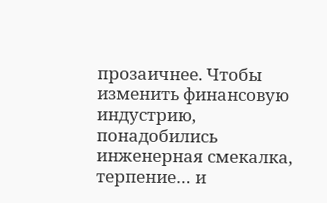прозаичнее. Чтобы изменить финансовую индустрию, понадобились инженерная смекалка, терпение… и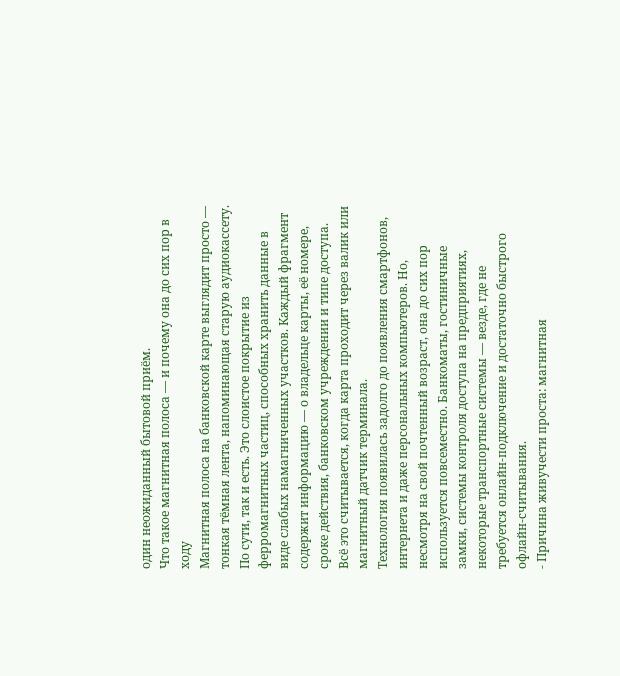один неожиданный бытовой приём.
Что такое магнитная полоса — и почему она до сих пор в ходу
Магнитная полоса на банковской карте выглядит просто — тонкая тёмная лента, напоминающая старую аудиокассету. По сути, так и есть. Это слоистое покрытие из ферромагнитных частиц, способных хранить данные в виде слабых намагниченных участков. Каждый фрагмент содержит информацию — о владельце карты, её номере, сроке действия, банковском учреждении и типе доступа. Всё это считывается, когда карта проходит через валик или магнитный датчик терминала.
Технология появилась задолго до появления смартфонов, интернета и даже персональных компьютеров. Но, несмотря на свой почтенный возраст, она до сих пор используется повсеместно. Банкоматы, гостиничные замки, системы контроля доступа на предприятиях, некоторые транспортные системы — везде, где не требуется онлайн-подключение и достаточно быстрого офлайн-считывания.
- Причина живучести проста: магнитная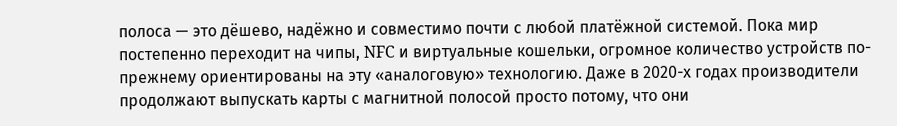полоса — это дёшево, надёжно и совместимо почти с любой платёжной системой. Пока мир постепенно переходит на чипы, NFC и виртуальные кошельки, огромное количество устройств по-прежнему ориентированы на эту «аналоговую» технологию. Даже в 2020-х годах производители продолжают выпускать карты с магнитной полосой просто потому, что они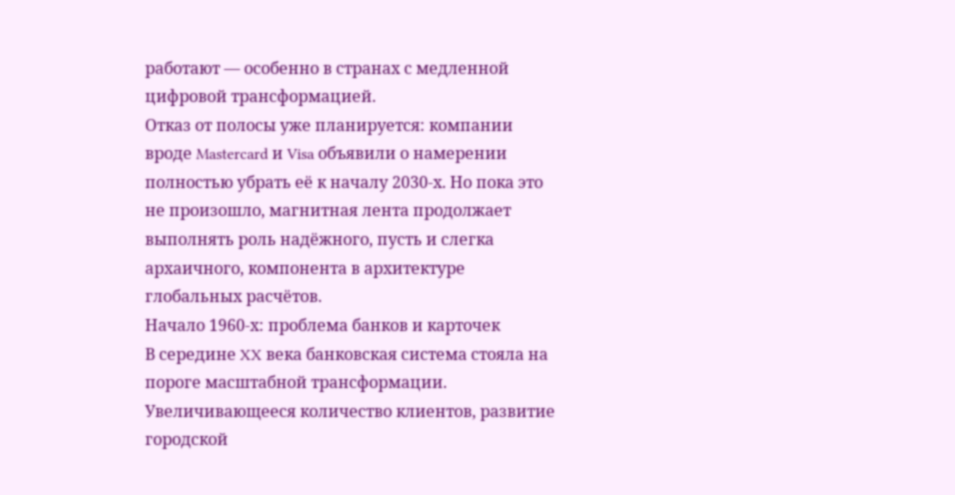работают — особенно в странах с медленной цифровой трансформацией.
Отказ от полосы уже планируется: компании вроде Mastercard и Visa объявили о намерении полностью убрать её к началу 2030-х. Но пока это не произошло, магнитная лента продолжает выполнять роль надёжного, пусть и слегка архаичного, компонента в архитектуре глобальных расчётов.
Начало 1960-х: проблема банков и карточек
В середине XX века банковская система стояла на пороге масштабной трансформации. Увеличивающееся количество клиентов, развитие городской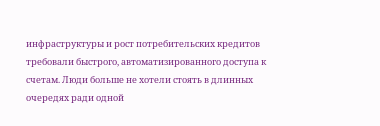инфраструктуры и рост потребительских кредитов требовали быстрого, автоматизированного доступа к счетам. Люди больше не хотели стоять в длинных очередях ради одной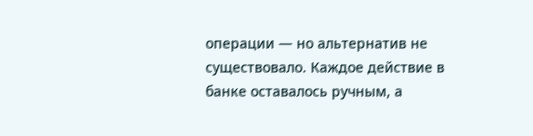операции — но альтернатив не существовало. Каждое действие в банке оставалось ручным, а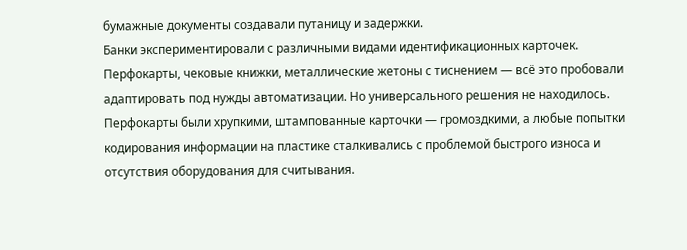бумажные документы создавали путаницу и задержки.
Банки экспериментировали с различными видами идентификационных карточек. Перфокарты, чековые книжки, металлические жетоны с тиснением — всё это пробовали адаптировать под нужды автоматизации. Но универсального решения не находилось. Перфокарты были хрупкими, штампованные карточки — громоздкими, а любые попытки кодирования информации на пластике сталкивались с проблемой быстрого износа и отсутствия оборудования для считывания.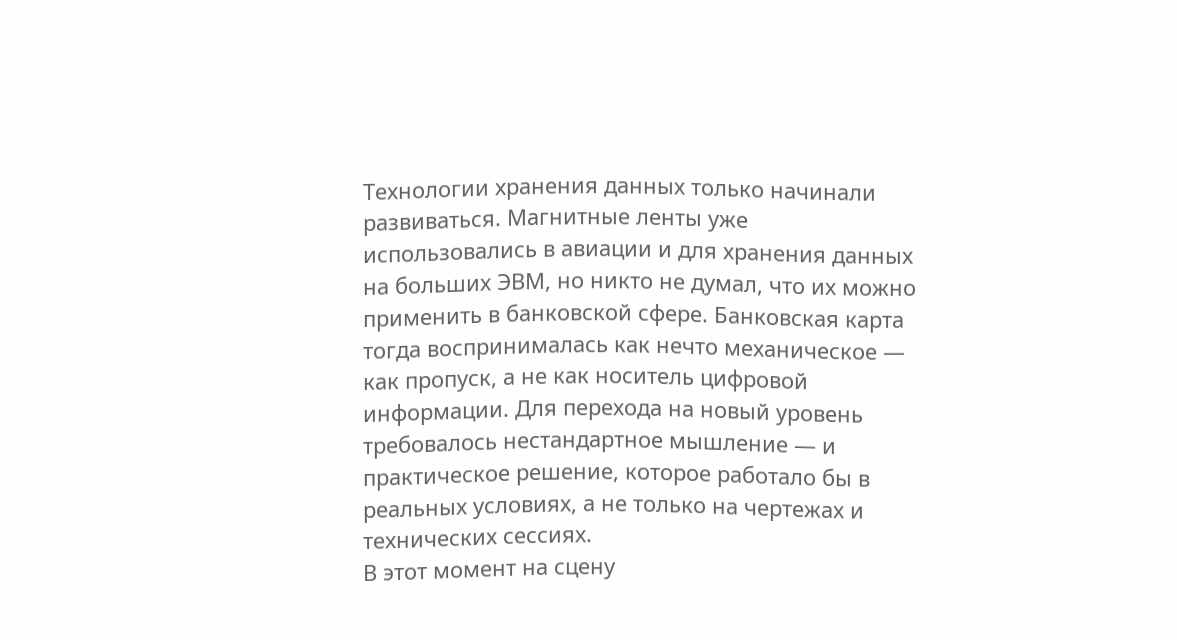Технологии хранения данных только начинали развиваться. Магнитные ленты уже использовались в авиации и для хранения данных на больших ЭВМ, но никто не думал, что их можно применить в банковской сфере. Банковская карта тогда воспринималась как нечто механическое — как пропуск, а не как носитель цифровой информации. Для перехода на новый уровень требовалось нестандартное мышление — и практическое решение, которое работало бы в реальных условиях, а не только на чертежах и технических сессиях.
В этот момент на сцену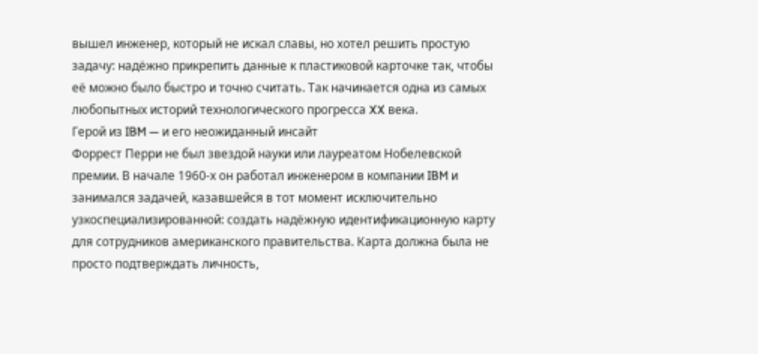вышел инженер, который не искал славы, но хотел решить простую задачу: надёжно прикрепить данные к пластиковой карточке так, чтобы её можно было быстро и точно считать. Так начинается одна из самых любопытных историй технологического прогресса XX века.
Герой из IBM — и его неожиданный инсайт
Форрест Перри не был звездой науки или лауреатом Нобелевской премии. В начале 1960-х он работал инженером в компании IBM и занимался задачей, казавшейся в тот момент исключительно узкоспециализированной: создать надёжную идентификационную карту для сотрудников американского правительства. Карта должна была не просто подтверждать личность,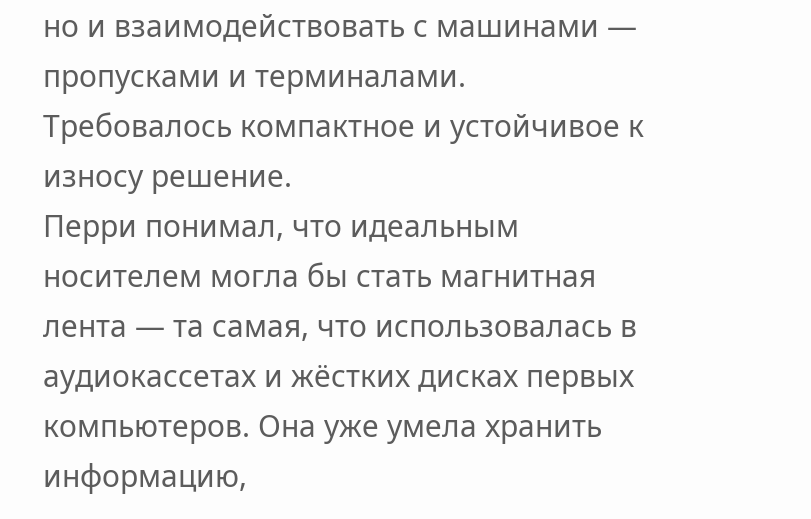но и взаимодействовать с машинами — пропусками и терминалами. Требовалось компактное и устойчивое к износу решение.
Перри понимал, что идеальным носителем могла бы стать магнитная лента — та самая, что использовалась в аудиокассетах и жёстких дисках первых компьютеров. Она уже умела хранить информацию,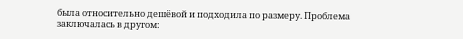была относительно дешёвой и подходила по размеру. Проблема заключалась в другом: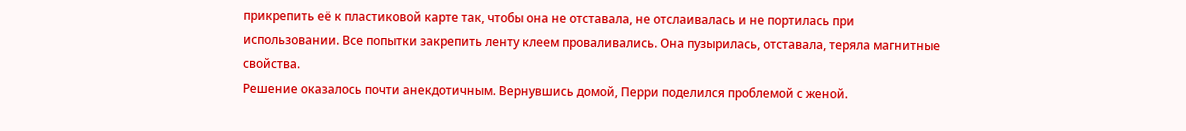прикрепить её к пластиковой карте так, чтобы она не отставала, не отслаивалась и не портилась при использовании. Все попытки закрепить ленту клеем проваливались. Она пузырилась, отставала, теряла магнитные свойства.
Решение оказалось почти анекдотичным. Вернувшись домой, Перри поделился проблемой с женой.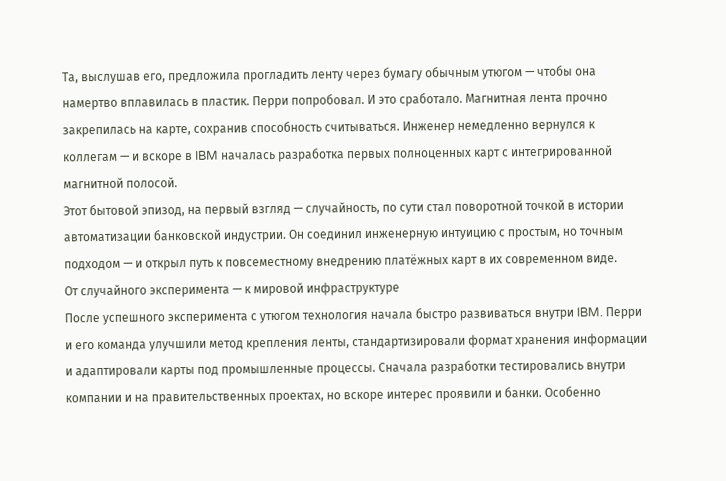Та, выслушав его, предложила прогладить ленту через бумагу обычным утюгом — чтобы она намертво вплавилась в пластик. Перри попробовал. И это сработало. Магнитная лента прочно закрепилась на карте, сохранив способность считываться. Инженер немедленно вернулся к коллегам — и вскоре в IBM началась разработка первых полноценных карт с интегрированной магнитной полосой.
Этот бытовой эпизод, на первый взгляд — случайность, по сути стал поворотной точкой в истории автоматизации банковской индустрии. Он соединил инженерную интуицию с простым, но точным подходом — и открыл путь к повсеместному внедрению платёжных карт в их современном виде.
От случайного эксперимента — к мировой инфраструктуре
После успешного эксперимента с утюгом технология начала быстро развиваться внутри IBM. Перри и его команда улучшили метод крепления ленты, стандартизировали формат хранения информации и адаптировали карты под промышленные процессы. Сначала разработки тестировались внутри компании и на правительственных проектах, но вскоре интерес проявили и банки. Особенно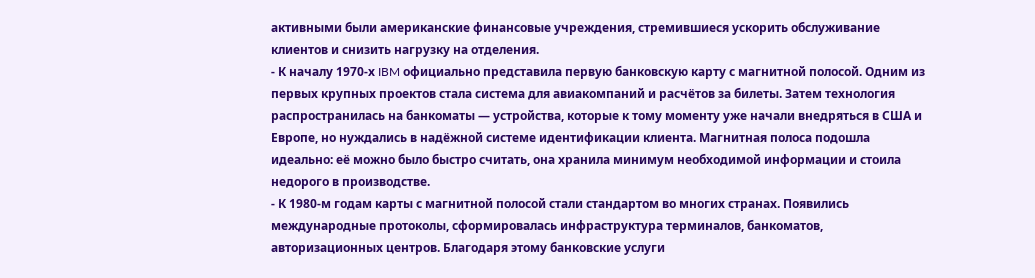активными были американские финансовые учреждения, стремившиеся ускорить обслуживание клиентов и снизить нагрузку на отделения.
- К началу 1970-х IBM официально представила первую банковскую карту с магнитной полосой. Одним из первых крупных проектов стала система для авиакомпаний и расчётов за билеты. Затем технология распространилась на банкоматы — устройства, которые к тому моменту уже начали внедряться в США и Европе, но нуждались в надёжной системе идентификации клиента. Магнитная полоса подошла идеально: её можно было быстро считать, она хранила минимум необходимой информации и стоила недорого в производстве.
- К 1980-м годам карты с магнитной полосой стали стандартом во многих странах. Появились международные протоколы, сформировалась инфраструктура терминалов, банкоматов, авторизационных центров. Благодаря этому банковские услуги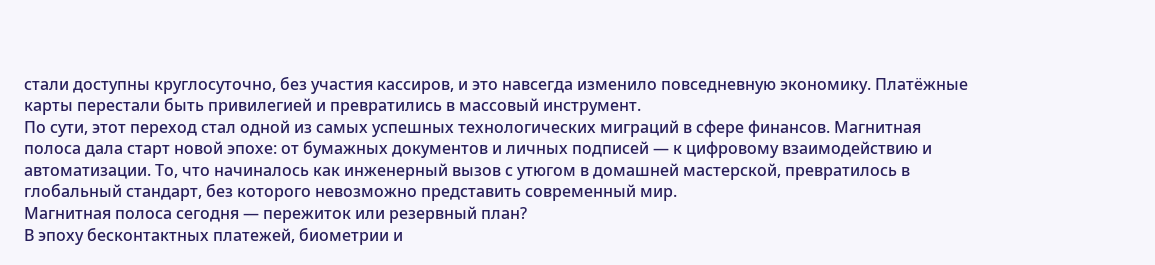стали доступны круглосуточно, без участия кассиров, и это навсегда изменило повседневную экономику. Платёжные карты перестали быть привилегией и превратились в массовый инструмент.
По сути, этот переход стал одной из самых успешных технологических миграций в сфере финансов. Магнитная полоса дала старт новой эпохе: от бумажных документов и личных подписей — к цифровому взаимодействию и автоматизации. То, что начиналось как инженерный вызов с утюгом в домашней мастерской, превратилось в глобальный стандарт, без которого невозможно представить современный мир.
Магнитная полоса сегодня — пережиток или резервный план?
В эпоху бесконтактных платежей, биометрии и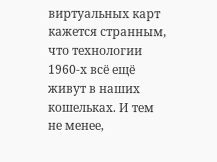виртуальных карт кажется странным, что технологии 1960-х всё ещё живут в наших кошельках. И тем не менее,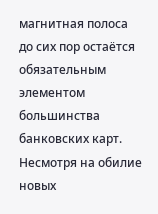магнитная полоса до сих пор остаётся обязательным элементом большинства банковских карт. Несмотря на обилие новых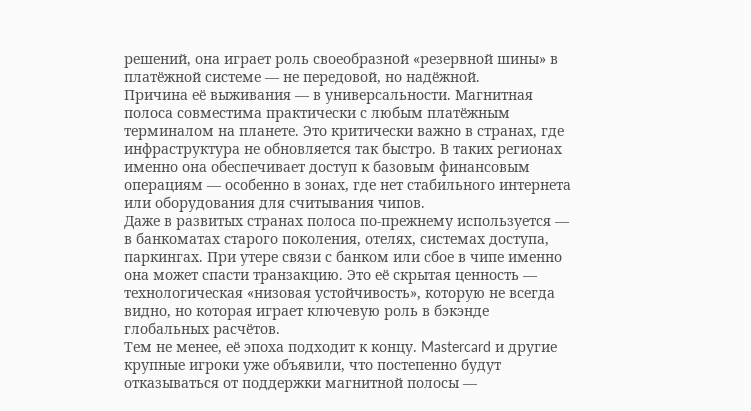решений, она играет роль своеобразной «резервной шины» в платёжной системе — не передовой, но надёжной.
Причина её выживания — в универсальности. Магнитная полоса совместима практически с любым платёжным терминалом на планете. Это критически важно в странах, где инфраструктура не обновляется так быстро. В таких регионах именно она обеспечивает доступ к базовым финансовым операциям — особенно в зонах, где нет стабильного интернета или оборудования для считывания чипов.
Даже в развитых странах полоса по-прежнему используется — в банкоматах старого поколения, отелях, системах доступа, паркингах. При утере связи с банком или сбое в чипе именно она может спасти транзакцию. Это её скрытая ценность — технологическая «низовая устойчивость», которую не всегда видно, но которая играет ключевую роль в бэкэнде глобальных расчётов.
Тем не менее, её эпоха подходит к концу. Mastercard и другие крупные игроки уже объявили, что постепенно будут отказываться от поддержки магнитной полосы —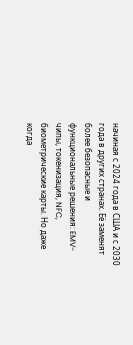начиная с 2024 года в США и с 2030 года в других странах. Её заменят более безопасные и функциональные решения: EMV-чипы, токенизация, NFC, биометрические карты. Но даже когда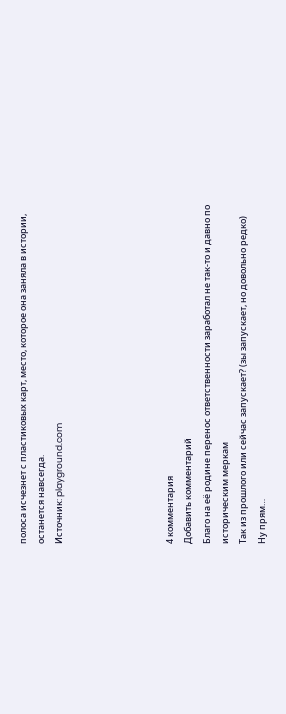полоса исчезнет с пластиковых карт, место, которое она заняла в истории, останется навсегда.
Источник: playground.com





4 комментария
Добавить комментарий
Благо на её родине перенос ответственности заработал не так-то и давно по историческим меркам
Так из прошлого или сейчас запускает? (зы запускает, но довольно редко)
Ну прям…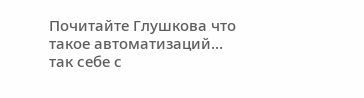Почитайте Глушкова что такое автоматизаций…
так себе с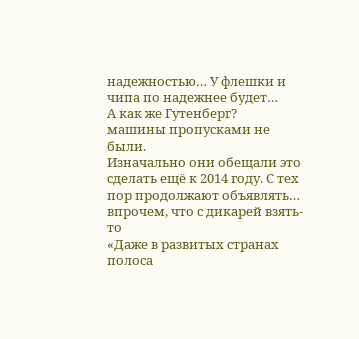надежностью… У флешки и чипа по надежнее будет…
А как же Гутенберг?
машины пропусками не были.
Изначально они обещали это сделать ещё к 2014 году. С тех пор продолжают объявлять… впрочем, что с дикарей взять-то
«Даже в развитых странах полоса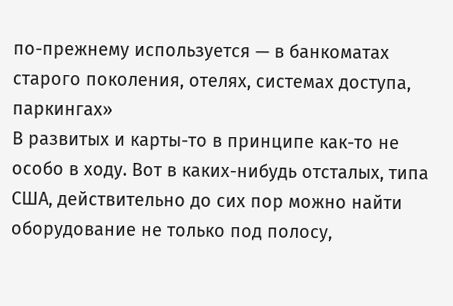по-прежнему используется — в банкоматах старого поколения, отелях, системах доступа, паркингах»
В развитых и карты-то в принципе как-то не особо в ходу. Вот в каких-нибудь отсталых, типа США, действительно до сих пор можно найти оборудование не только под полосу,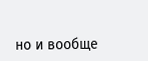но и вообще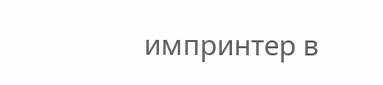импринтер в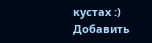кустах :)
Добавить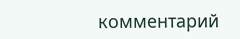комментарий